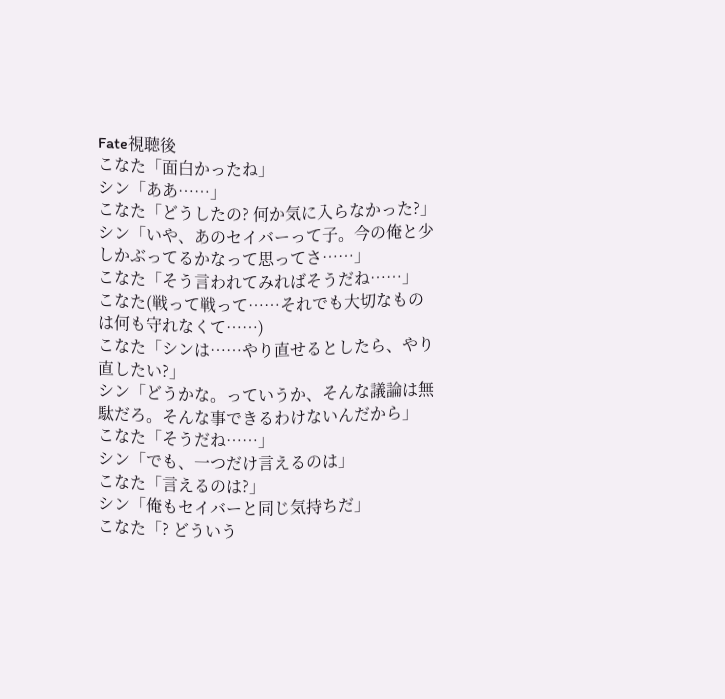Fate視聴後
こなた「面白かったね」
シン「ああ……」
こなた「どうしたの? 何か気に入らなかった?」
シン「いや、あのセイバーって子。今の俺と少しかぶってるかなって思ってさ……」
こなた「そう言われてみればそうだね……」
こなた(戦って戦って……それでも大切なものは何も守れなくて……)
こなた「シンは……やり直せるとしたら、やり直したい?」
シン「どうかな。っていうか、そんな議論は無駄だろ。そんな事できるわけないんだから」
こなた「そうだね……」
シン「でも、一つだけ言えるのは」
こなた「言えるのは?」
シン「俺もセイバーと同じ気持ちだ」
こなた「? どういう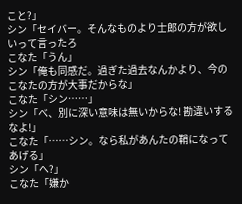こと?」
シン「セイバー。そんなものより士郎の方が欲しいって言ったろ
こなた「うん」
シン「俺も同感だ。過ぎた過去なんかより、今のこなたの方が大事だからな」
こなた「シン……」
シン「べ、別に深い意味は無いからな! 勘違いするなよ!」
こなた「……シン。なら私があんたの鞘になってあげる」
シン「へ?」
こなた「嫌か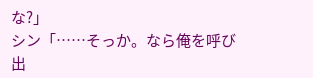な?」
シン「……そっか。なら俺を呼び出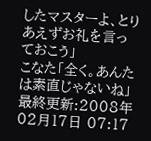したマスターよ、とりあえずお礼を言っておこう」
こなた「全く。あんたは素直じゃないね」
最終更新:2008年02月17日 07:17